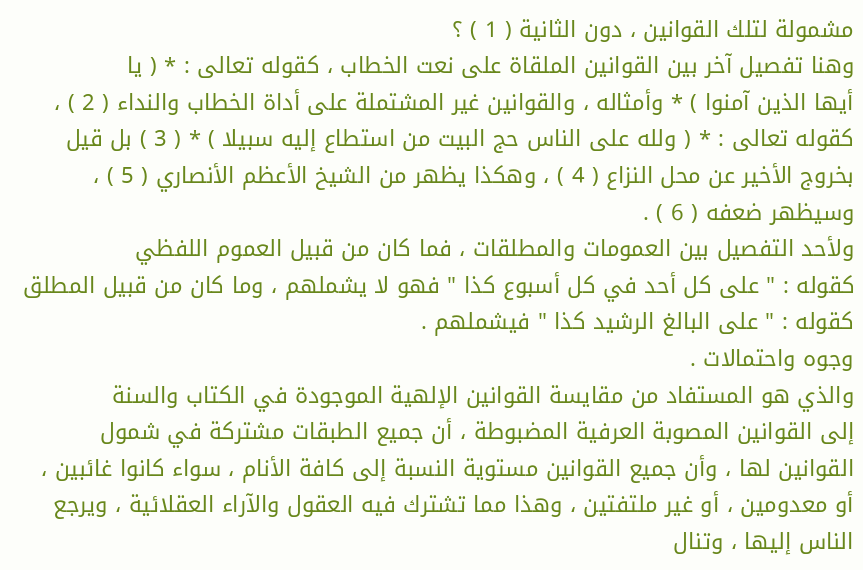مشمولة لتلك القوانين ، دون الثانية ( 1 ) ؟
وهنا تفصيل آخر بين القوانين الملقاة على نعت الخطاب ، كقوله تعالى : * ( يا
أيها الذين آمنوا ) * وأمثاله ، والقوانين غير المشتملة على أداة الخطاب والنداء ( 2 ) ،
كقوله تعالى : * ( ولله على الناس حج البيت من استطاع إليه سبيلا ) * ( 3 ) بل قيل
بخروج الأخير عن محل النزاع ( 4 ) ، وهكذا يظهر من الشيخ الأعظم الأنصاري ( 5 ) ،
وسيظهر ضعفه ( 6 ) .
ولأحد التفصيل بين العمومات والمطلقات ، فما كان من قبيل العموم اللفظي
كقوله : " على كل أحد في كل أسبوع كذا " فهو لا يشملهم ، وما كان من قبيل المطلق
كقوله : " على البالغ الرشيد كذا " فيشملهم .
وجوه واحتمالات .
والذي هو المستفاد من مقايسة القوانين الإلهية الموجودة في الكتاب والسنة
إلى القوانين المصوبة العرفية المضبوطة ، أن جميع الطبقات مشتركة في شمول
القوانين لها ، وأن جميع القوانين مستوية النسبة إلى كافة الأنام ، سواء كانوا غائبين ،
أو معدومين ، أو غير ملتفتين ، وهذا مما تشترك فيه العقول والآراء العقلائية ، ويرجع
الناس إليها ، وتنال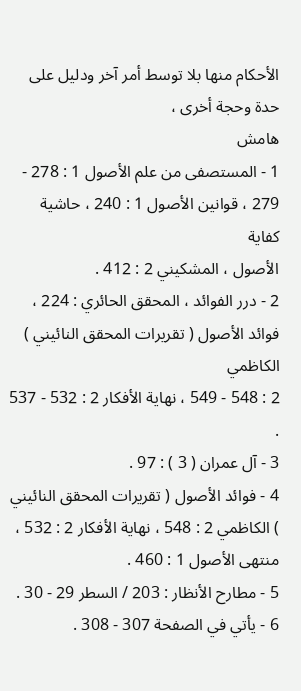الأحكام منها بلا توسط أمر آخر ودليل على حدة وحجة أخرى ،
هامش
1 - المستصفى من علم الأصول 1 : 278 - 279 ، قوانين الأصول 1 : 240 ، حاشية كفاية
الأصول ، المشكيني 2 : 412 .
2 - درر الفوائد ، المحقق الحائري : 224 ، فوائد الأصول ( تقريرات المحقق النائيني ) الكاظمي
2 : 548 - 549 ، نهاية الأفكار 2 : 532 - 537 .
3 - آل عمران ( 3 ) : 97 .
4 - فوائد الأصول ( تقريرات المحقق النائيني ) الكاظمي 2 : 548 ، نهاية الأفكار 2 : 532 ،
منتهى الأصول 1 : 460 .
5 - مطارح الأنظار : 203 / السطر 29 - 30 .
6 - يأتي في الصفحة 307 - 308 .